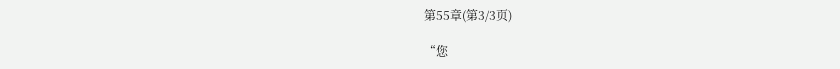第55章(第3/3页)

“您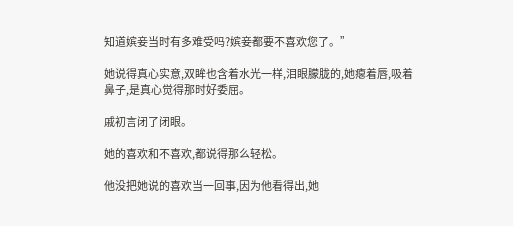知道嫔妾当时有多难受吗?嫔妾都要不喜欢您了。”

她说得真心实意,双眸也含着水光一样,泪眼朦胧的,她瘪着唇,吸着鼻子,是真心觉得那时好委屈。

戚初言闭了闭眼。

她的喜欢和不喜欢,都说得那么轻松。

他没把她说的喜欢当一回事,因为他看得出,她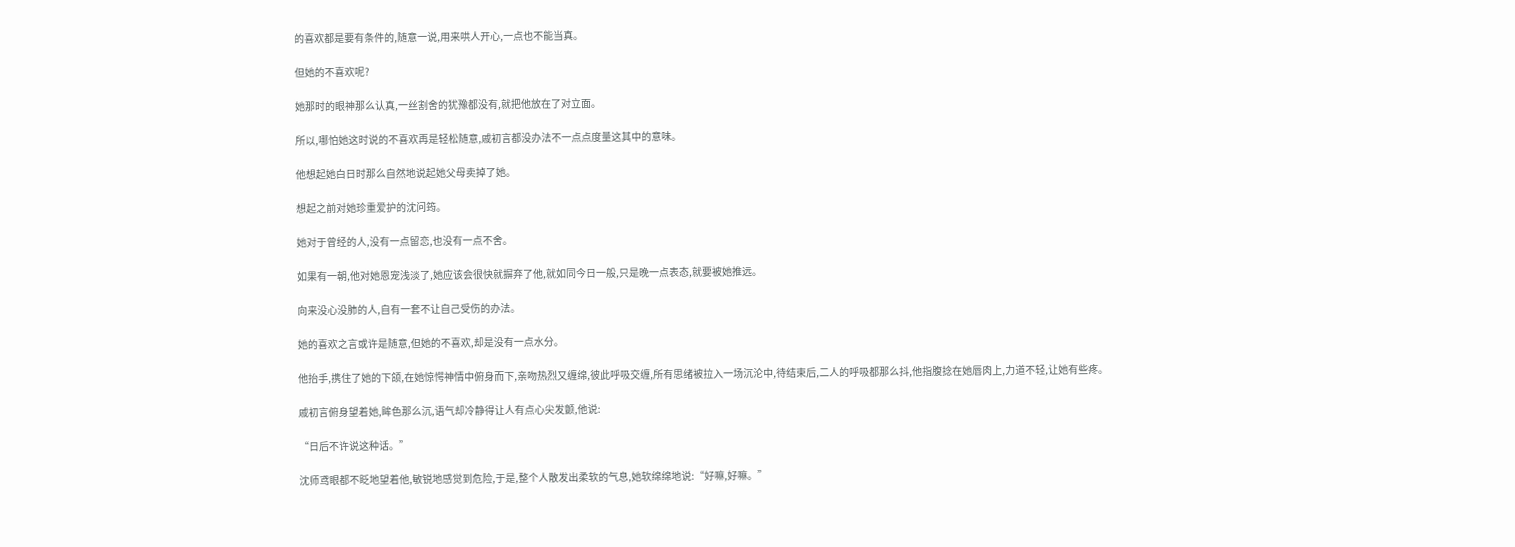的喜欢都是要有条件的,随意一说,用来哄人开心,一点也不能当真。

但她的不喜欢呢?

她那时的眼神那么认真,一丝割舍的犹豫都没有,就把他放在了对立面。

所以,哪怕她这时说的不喜欢再是轻松随意,戚初言都没办法不一点点度量这其中的意味。

他想起她白日时那么自然地说起她父母卖掉了她。

想起之前对她珍重爱护的沈问筠。

她对于曾经的人,没有一点留恋,也没有一点不舍。

如果有一朝,他对她恩宠浅淡了,她应该会很快就摒弃了他,就如同今日一般,只是晚一点表态,就要被她推远。

向来没心没肺的人,自有一套不让自己受伤的办法。

她的喜欢之言或许是随意,但她的不喜欢,却是没有一点水分。

他抬手,携住了她的下颌,在她惊愕神情中俯身而下,亲吻热烈又缠绵,彼此呼吸交缠,所有思绪被拉入一场沉沦中,待结束后,二人的呼吸都那么抖,他指腹捻在她唇肉上,力道不轻,让她有些疼。

戚初言俯身望着她,眸色那么沉,语气却冷静得让人有点心尖发颤,他说:

“日后不许说这种话。”

沈师鸢眼都不眨地望着他,敏锐地感觉到危险,于是,整个人散发出柔软的气息,她软绵绵地说:“好嘛,好嘛。”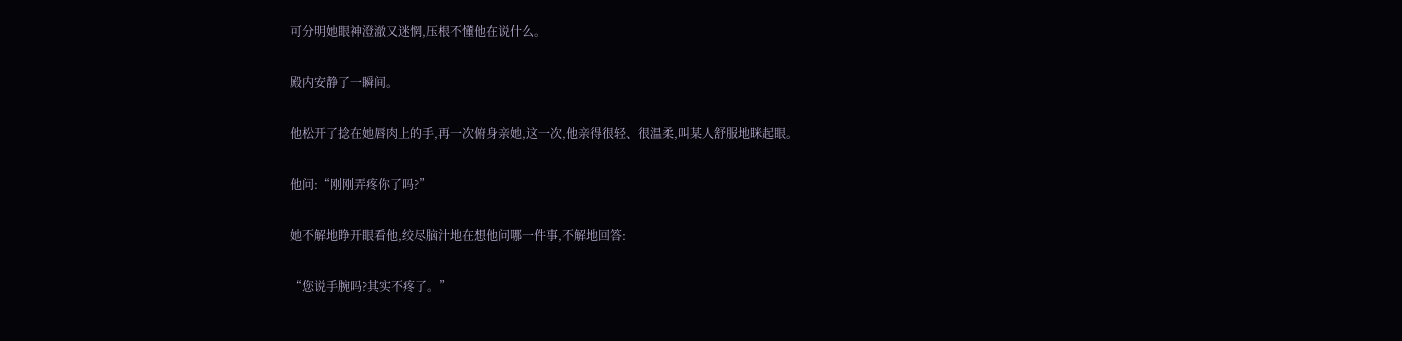可分明她眼神澄澈又迷惘,压根不懂他在说什么。

殿内安静了一瞬间。

他松开了捻在她唇肉上的手,再一次俯身亲她,这一次,他亲得很轻、很温柔,叫某人舒服地眯起眼。

他问:“刚刚弄疼你了吗?”

她不解地睁开眼看他,绞尽脑汁地在想他问哪一件事,不解地回答:

“您说手腕吗?其实不疼了。”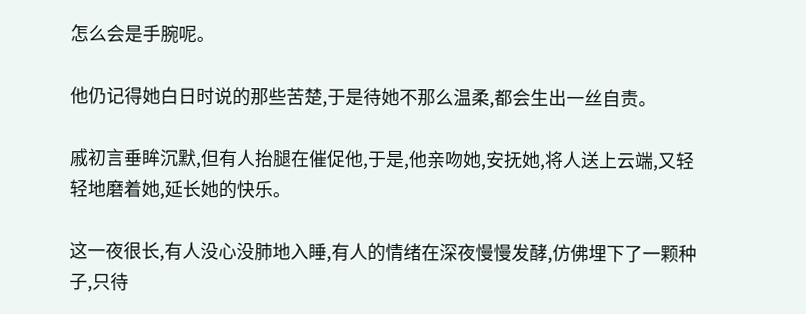怎么会是手腕呢。

他仍记得她白日时说的那些苦楚,于是待她不那么温柔,都会生出一丝自责。

戚初言垂眸沉默,但有人抬腿在催促他,于是,他亲吻她,安抚她,将人送上云端,又轻轻地磨着她,延长她的快乐。

这一夜很长,有人没心没肺地入睡,有人的情绪在深夜慢慢发酵,仿佛埋下了一颗种子,只待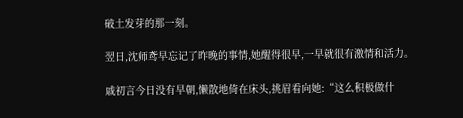破土发芽的那一刻。

翌日,沈师鸢早忘记了昨晚的事情,她醒得很早,一早就很有激情和活力。

戚初言今日没有早朝,懒散地倚在床头,挑眉看向她:“这么积极做什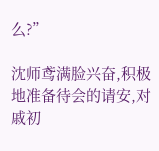么?”

沈师鸢满脸兴奋,积极地准备待会的请安,对戚初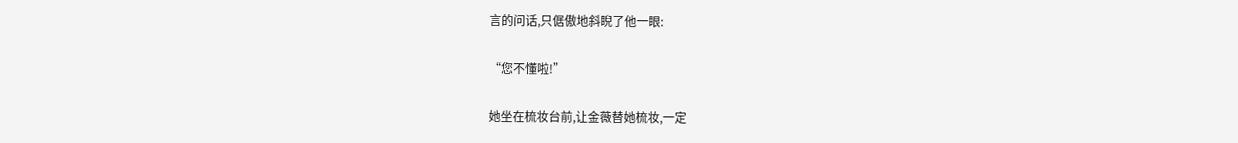言的问话,只倨傲地斜睨了他一眼:

“您不懂啦!”

她坐在梳妆台前,让金薇替她梳妆,一定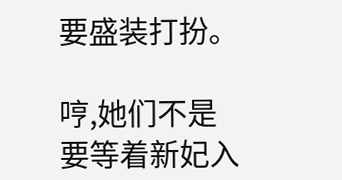要盛装打扮。

哼,她们不是要等着新妃入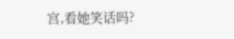宫,看她笑话吗?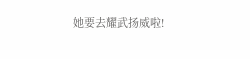她要去耀武扬威啦!